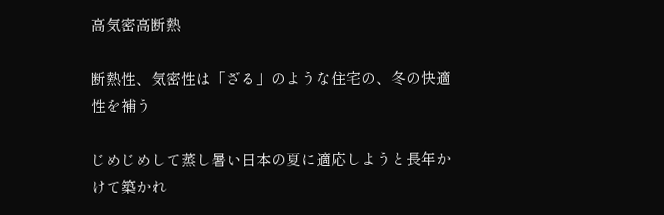高気密高断熱

断熱性、気密性は「ざる」のような住宅の、冬の快適性を補う

じめじめして蒸し暑い日本の夏に適応しようと長年かけて築かれ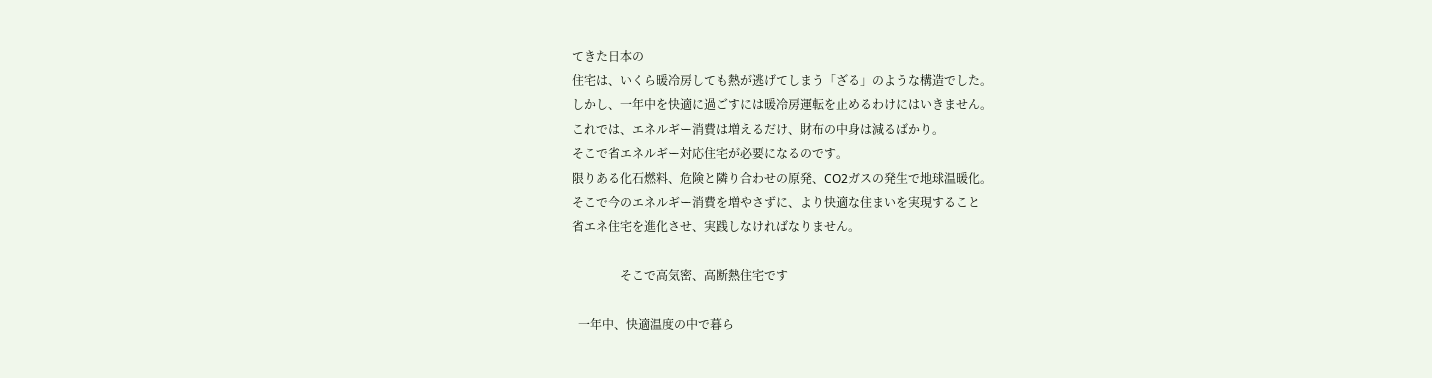てきた日本の
住宅は、いくら暖冷房しても熱が逃げてしまう「ざる」のような構造でした。
しかし、一年中を快適に過ごすには暖冷房運転を止めるわけにはいきません。
これでは、エネルギー消費は増えるだけ、財布の中身は減るばかり。
そこで省エネルギー対応住宅が必要になるのです。
限りある化石燃料、危険と隣り合わせの原発、CO2ガスの発生で地球温暖化。
そこで今のエネルギー消費を増やさずに、より快適な住まいを実現すること
省エネ住宅を進化させ、実践しなければなりません。

                そこで高気密、高断熱住宅です

  一年中、快適温度の中で暮ら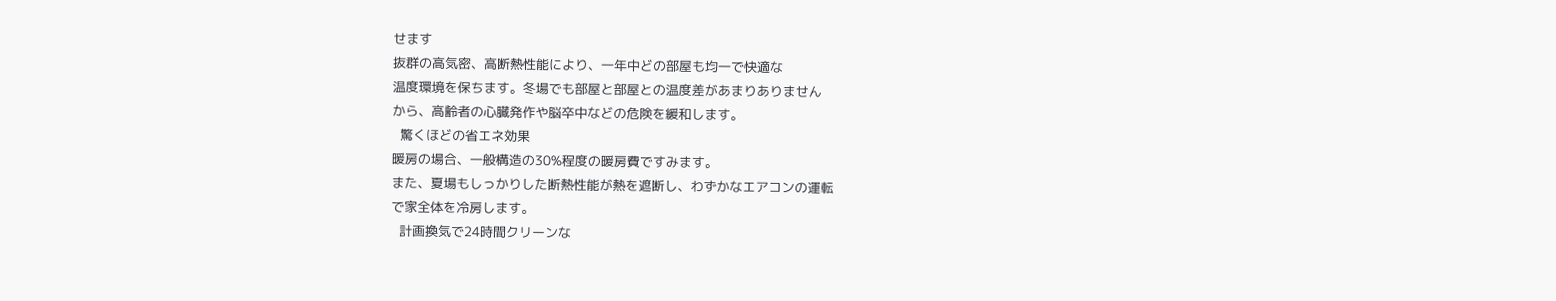せます
抜群の高気密、高断熱性能により、一年中どの部屋も均一で快適な
温度環境を保ちます。冬場でも部屋と部屋との温度差があまりありません
から、高齢者の心臓発作や脳卒中などの危険を緩和します。
  驚くほどの省エネ効果
暖房の場合、一般構造の30%程度の暖房費ですみます。
また、夏場もしっかりした断熱性能が熱を遮断し、わずかなエアコンの運転
で家全体を冷房します。
  計画換気で24時間クリーンな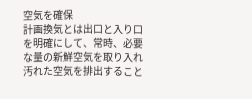空気を確保
計画換気とは出口と入り口を明確にして、常時、必要な量の新鮮空気を取り入れ
汚れた空気を排出すること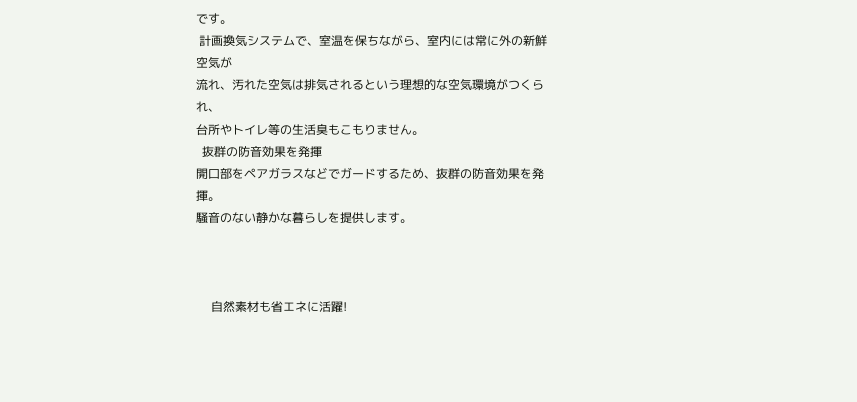です。
 計画換気システムで、室温を保ちながら、室内には常に外の新鮮空気が
流れ、汚れた空気は排気されるという理想的な空気環境がつくられ、
台所やトイレ等の生活臭もこもりません。
  抜群の防音効果を発揮
開口部をペアガラスなどでガードするため、抜群の防音効果を発揮。
騒音のない静かな暮らしを提供します。



     自然素材も省エネに活躍!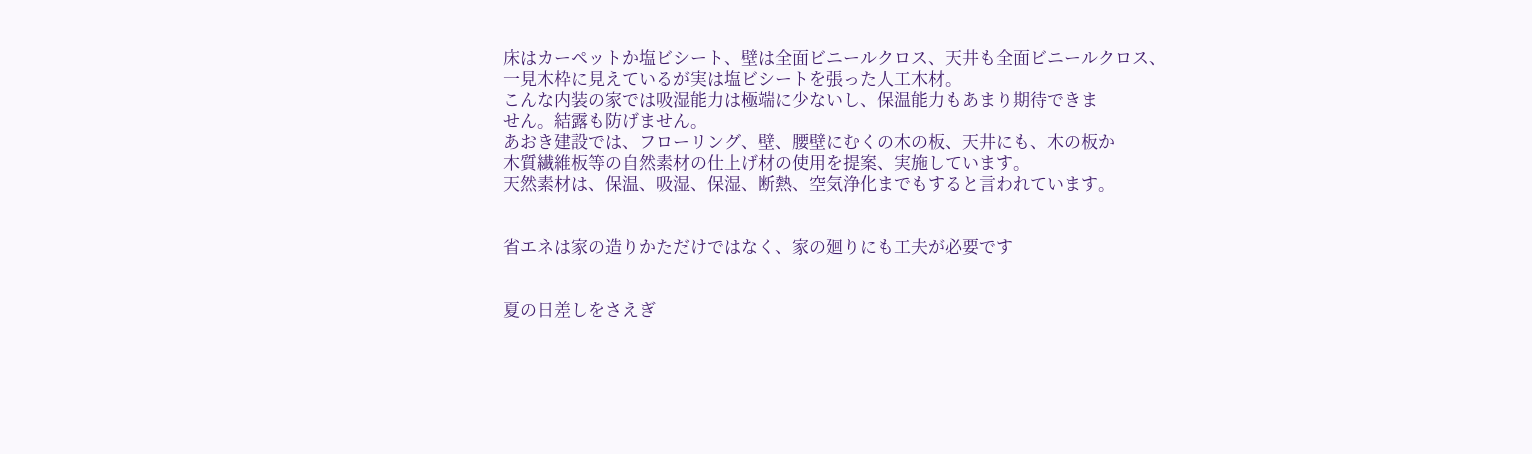床はカーペットか塩ビシート、壁は全面ビニールクロス、天井も全面ビニールクロス、
一見木枠に見えているが実は塩ビシートを張った人工木材。
こんな内装の家では吸湿能力は極端に少ないし、保温能力もあまり期待できま
せん。結露も防げません。
あおき建設では、フローリング、壁、腰壁にむくの木の板、天井にも、木の板か
木質繊維板等の自然素材の仕上げ材の使用を提案、実施しています。
天然素材は、保温、吸湿、保湿、断熱、空気浄化までもすると言われています。


省エネは家の造りかただけではなく、家の廻りにも工夫が必要です


夏の日差しをさえぎ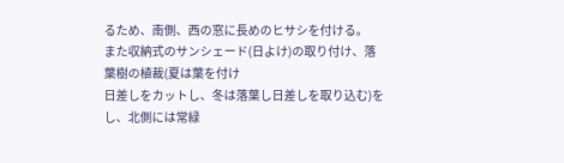るため、南側、西の窓に長めのヒサシを付ける。
また収納式のサンシェード(日よけ)の取り付け、落葉樹の植裁(夏は葉を付け
日差しをカットし、冬は落葉し日差しを取り込む)をし、北側には常緑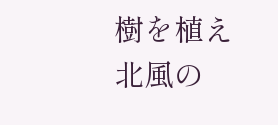樹を植え
北風の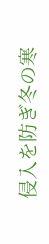侵入を防ぎ冬の寒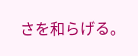さを和らげる。